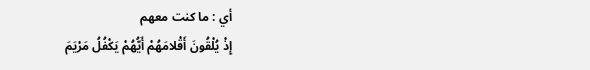أي : ما كنت معهم
إِذْ يُلْقُونَ أَقْلامَهُمْ أَيُّهُمْ يَكْفُلُ مَرْيَمَ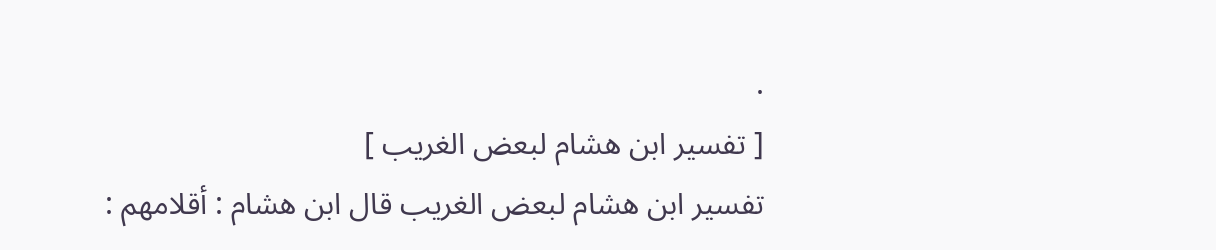.
[ تفسير ابن هشام لبعض الغريب ]
تفسير ابن هشام لبعض الغريب قال ابن هشام : أقلامهم :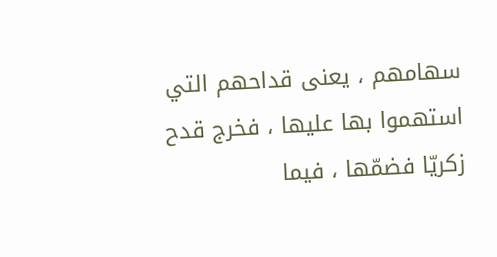سهامهم ، يعنى قداحهم التي استهموا بها عليها ، فخرج قدح زكريّا فضمّها ، فيما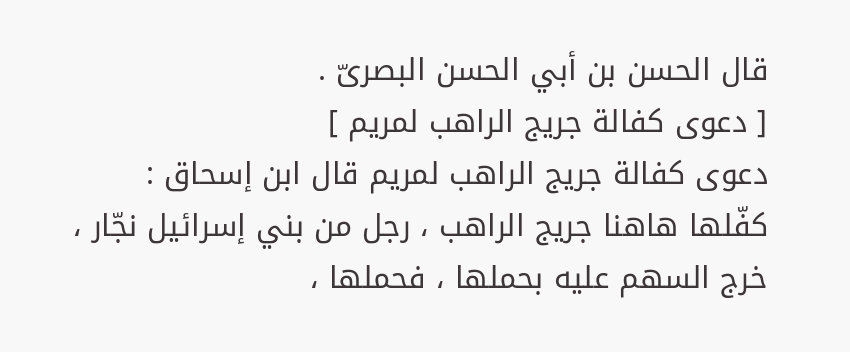قال الحسن بن أبي الحسن البصرىّ .
[ دعوى كفالة جريج الراهب لمريم ]
دعوى كفالة جريج الراهب لمريم قال ابن إسحاق : كفّلها هاهنا جريج الراهب ، رجل من بني إسرائيل نجّار ، خرج السهم عليه بحملها ، فحملها ،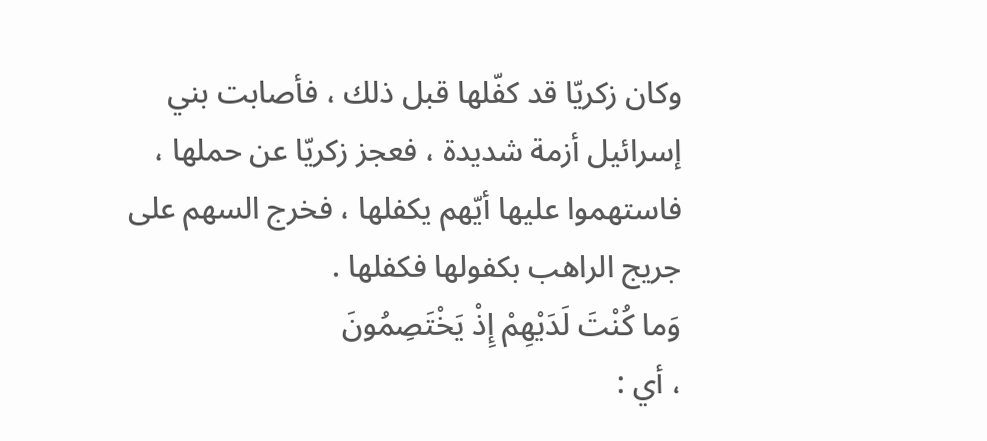وكان زكريّا قد كفّلها قبل ذلك ، فأصابت بني إسرائيل أزمة شديدة ، فعجز زكريّا عن حملها ، فاستهموا عليها أيّهم يكفلها ، فخرج السهم على جريج الراهب بكفولها فكفلها .
وَما كُنْتَ لَدَيْهِمْ إِذْ يَخْتَصِمُونَ
، أي :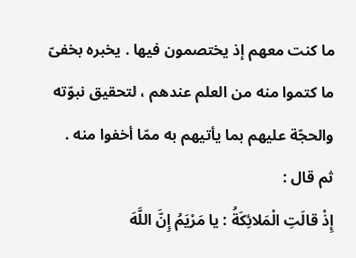ما كنت معهم إذ يختصمون فيها . يخبره بخفىّ ما كتموا منه من العلم عندهم ، لتحقيق نبوّته والحجّة عليهم بما يأتيهم به ممّا أخفوا منه .
ثم قال :
إِذْ قالَتِ الْمَلائِكَةُ : يا مَرْيَمُ إِنَّ اللَّهَ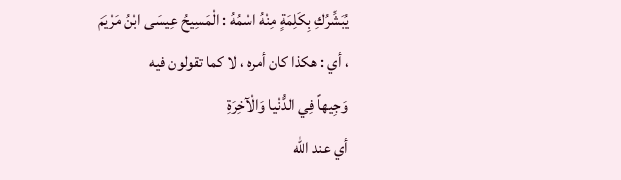يُبَشِّرُكِ بِكَلِمَةٍ مِنْهُ اسْمُهُ : الْمَسِيحُ عِيسَى ابْنُ مَرْيَمَ
، أي : هكذا كان أمره ، لا كما تقولون فيه
وَجِيهاً فِي الدُّنْيا وَالْآخِرَةِ
أي عند اللّه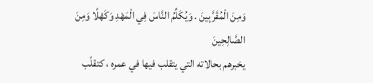وَمِنَ الْمُقَرَّبِينَ . وَيُكَلِّمُ النَّاسَ فِي الْمَهْدِ وَكَهْلًا وَمِنَ الصَّالِحِينَ
يخبرهم بحالاته التي يتقلب فيها في عمره ، كتقلّب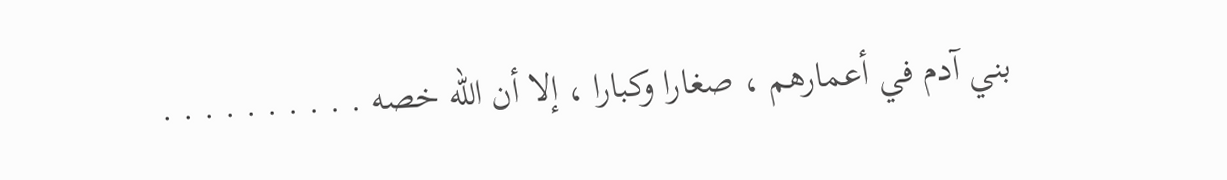بني آدم في أعمارهم ، صغارا وكبارا ، إلا أن اللّه خصه . . . . . . . . . .